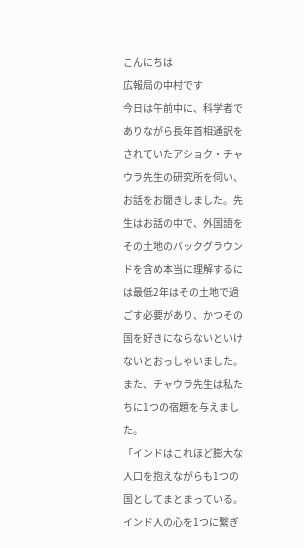こんにちは
広報局の中村です
今日は午前中に、科学者でありながら長年首相通訳をされていたアショク・チャウラ先生の研究所を伺い、お話をお聞きしました。先生はお話の中で、外国語をその土地のバックグラウンドを含め本当に理解するには最低2年はその土地で過ごす必要があり、かつその国を好きにならないといけないとおっしゃいました。
また、チャウラ先生は私たちに1つの宿題を与えました。
「インドはこれほど膨大な人口を抱えながらも1つの国としてまとまっている。インド人の心を1つに繋ぎ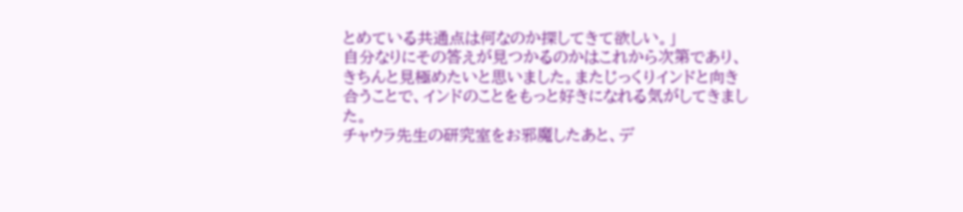とめている共通点は何なのか探してきて欲しい。」
自分なりにその答えが見つかるのかはこれから次第であり、きちんと見極めたいと思いました。またじっくりインドと向き合うことで、インドのことをもっと好きになれる気がしてきました。
チャウラ先生の研究室をお邪魔したあと、デ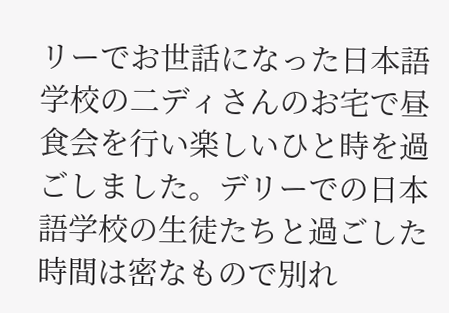リーでお世話になった日本語学校の二ディさんのお宅で昼食会を行い楽しいひと時を過ごしました。デリーでの日本語学校の生徒たちと過ごした時間は密なもので別れ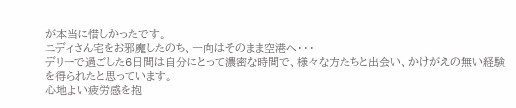が本当に惜しかったです。
ニディさん宅をお邪魔したのち、一向はそのまま空港へ・・・
デリーで過ごした6日間は自分にとって濃密な時間で、様々な方たちと出会い、かけがえの無い経験を得られたと思っています。
心地よい疲労感を抱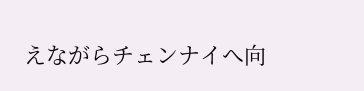えながらチェンナイへ向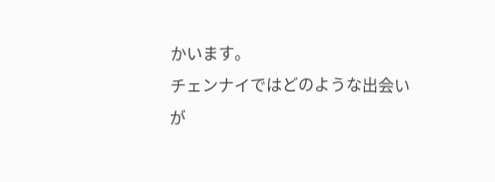かいます。
チェンナイではどのような出会いが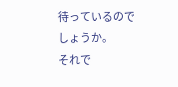待っているのでしょうか。
それで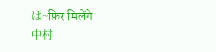は~फ़िर मिलेंगे
中村